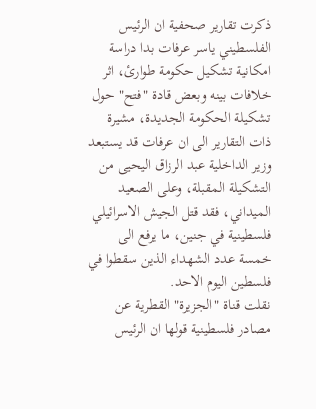ذكرت تقارير صحفية ان الرئيس الفلسطيني ياسر عرفات بدا دراسة امكانية تشكيل حكومة طوارئ، اثر خلافات بينه وبعض قادة "فتح" حول تشكيلة الحكومة الجديدة، مشيرة ذات التقارير الى ان عرفات قد يستبعد وزير الداخلية عبد الرزاق اليحيى من التشكيلة المقبلة، وعلى الصعيد الميداني، فقد قتل الجيش الاسرائيلي فلسطينية في جنين، ما يرفع الى خمسة عدد الشهداء الذين سقطوا في فلسطين اليوم الاحد.
نقلت قناة "الجزيرة" القطرية عن مصادر فلسطينية قولها ان الرئيس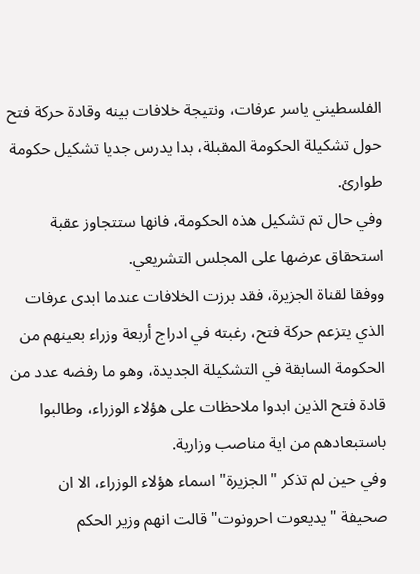الفلسطيني ياسر عرفات، ونتيجة خلافات بينه وقادة حركة فتح حول تشكيلة الحكومة المقبلة، بدا يدرس جديا تشكيل حكومة طوارئ.
وفي حال تم تشكيل هذه الحكومة، فانها ستتجاوز عقبة استحقاق عرضها على المجلس التشريعي.
ووفقا لقناة الجزيرة، فقد برزت الخلافات عندما ابدى عرفات الذي يتزعم حركة فتح، رغبته في ادراج أربعة وزراء بعينهم من الحكومة السابقة في التشكيلة الجديدة، وهو ما رفضه عدد من قادة فتح الذين ابدوا ملاحظات على هؤلاء الوزراء، وطالبوا باستبعادهم من اية مناصب وزارية.
وفي حين لم تذكر "الجزيرة" اسماء هؤلاء الوزراء، الا ان صحيفة "يديعوت احرونوت" قالت انهم وزير الحكم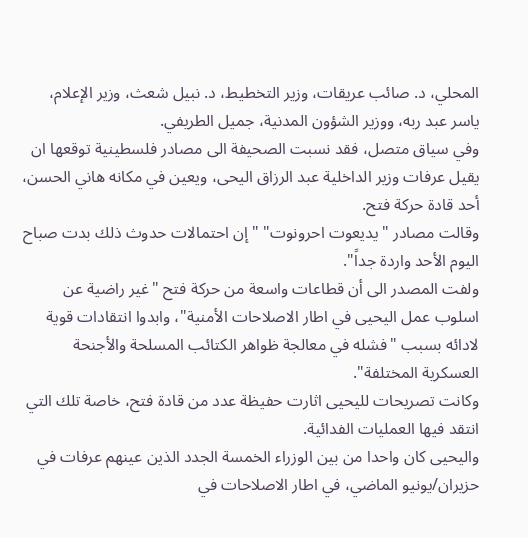المحلي، د. صائب عريقات، وزير التخطيط، د. نبيل شعث، وزير الإعلام، ياسر عبد ربه، ووزير الشؤون المدنية، جميل الطريفي.
وفي سياق متصل، فقد نسبت الصحيفة الى مصادر فلسطينية توقعها ان يقيل عرفات وزير الداخلية عبد الرزاق اليحى، ويعين في مكانه هاني الحسن، أحد قادة حركة فتح.
وقالت مصادر "يديعوت احرونوت" "إن احتمالات حدوث ذلك بدت صباح اليوم الأحد واردة جداً".
ولفت المصدر الى أن قطاعات واسعة من حركة فتح "غير راضية عن اسلوب عمل اليحيى في اطار الاصلاحات الأمنية"، وابدوا انتقادات قوية لادائه بسبب "فشله في معالجة ظواهر الكتائب المسلحة والأجنحة العسكرية المختلفة".
وكانت تصريحات لليحيى اثارت حفيظة عدد من قادة فتح، خاصة تلك التي انتقد فيها العمليات الفدائية.
واليحيى كان واحدا من بين الوزراء الخمسة الجدد الذين عينهم عرفات في حزيران/يونيو الماضي، في اطار الاصلاحات في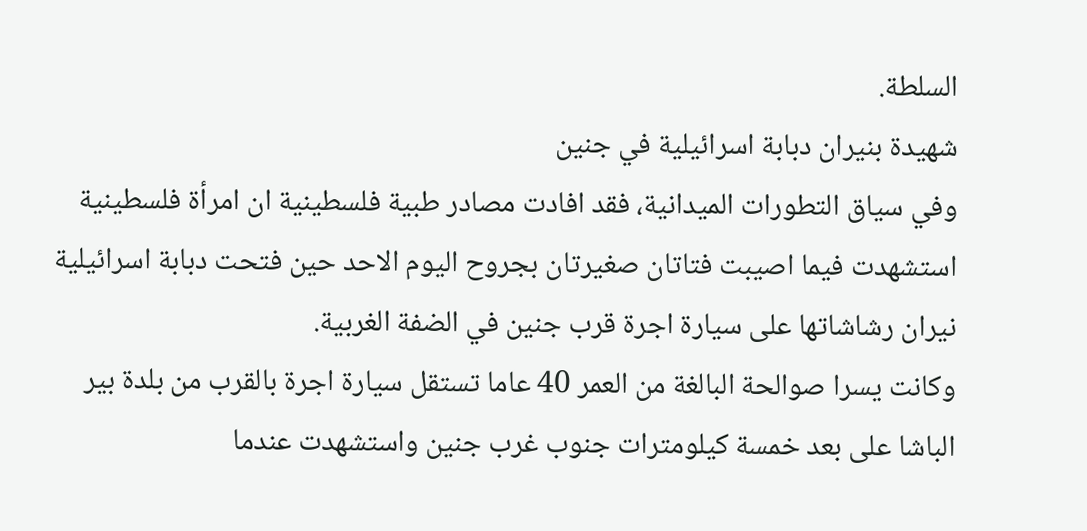السلطة.
شهيدة بنيران دبابة اسرائيلية في جنين
وفي سياق التطورات الميدانية، فقد افادت مصادر طبية فلسطينية ان امرأة فلسطينية استشهدت فيما اصيبت فتاتان صغيرتان بجروح اليوم الاحد حين فتحت دبابة اسرائيلية نيران رشاشاتها على سيارة اجرة قرب جنين في الضفة الغربية.
وكانت يسرا صوالحة البالغة من العمر 40 عاما تستقل سيارة اجرة بالقرب من بلدة بير الباشا على بعد خمسة كيلومترات جنوب غرب جنين واستشهدت عندما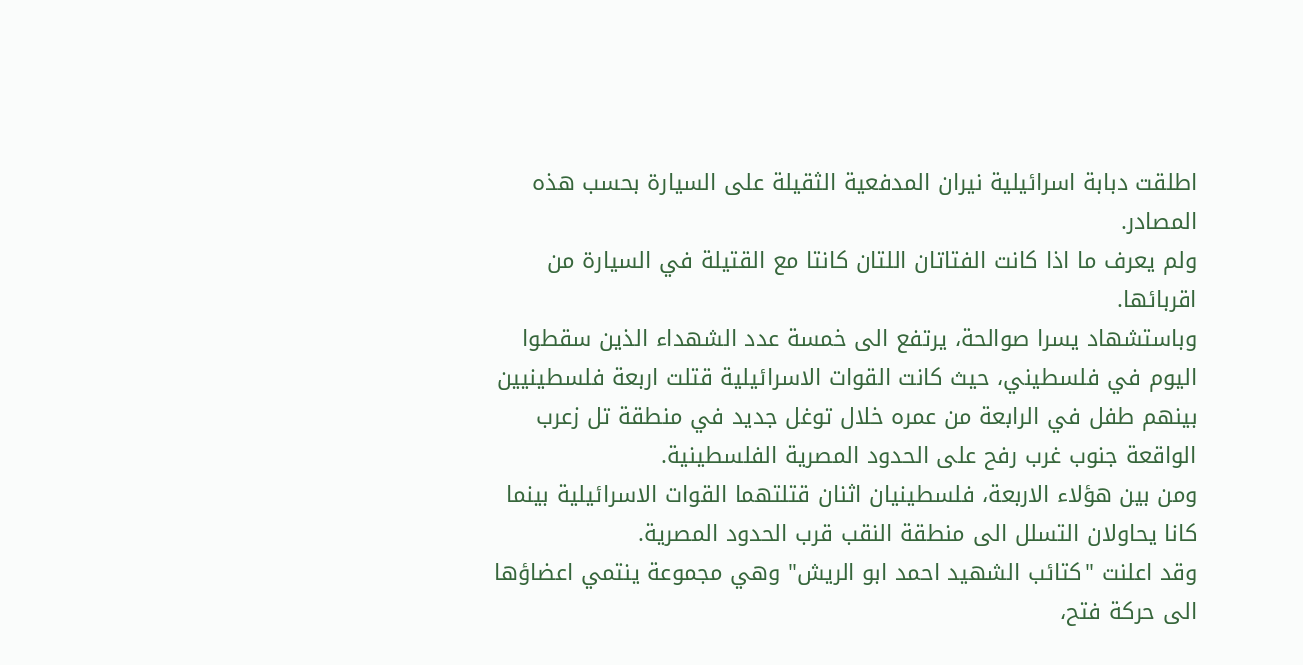اطلقت دبابة اسرائيلية نيران المدفعية الثقيلة على السيارة بحسب هذه المصادر.
ولم يعرف ما اذا كانت الفتاتان اللتان كانتا مع القتيلة في السيارة من اقربائها.
وباستشهاد يسرا صوالحة، يرتفع الى خمسة عدد الشهداء الذين سقطوا اليوم في فلسطيني، حيث كانت القوات الاسرائيلية قتلت اربعة فلسطينيين بينهم طفل في الرابعة من عمره خلال توغل جديد في منطقة تل زعرب الواقعة جنوب غرب رفح على الحدود المصرية الفلسطينية.
ومن بين هؤلاء الاربعة، فلسطينيان اثنان قتلتهما القوات الاسرائيلية بينما كانا يحاولان التسلل الى منطقة النقب قرب الحدود المصرية.
وقد اعلنت "كتائب الشهيد احمد ابو الريش" وهي مجموعة ينتمي اعضاؤها الى حركة فتح،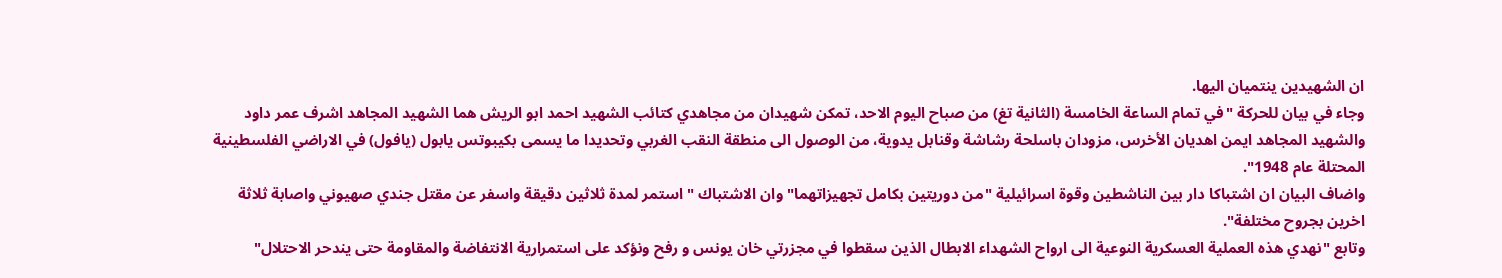ان الشهيدين ينتميان اليها.
وجاء في بيان للحركة "في تمام الساعة الخامسة (الثانية تغ) من صباح اليوم الاحد، تمكن شهيدان من مجاهدي كتائب الشهيد احمد ابو الريش هما الشهيد المجاهد اشرف عمر داود والشهيد المجاهد ايمن اهديان الأخرس، مزودان باسلحة رشاشة وقنابل يدوية، من الوصول الى منطقة النقب الغربي وتحديدا ما يسمى بكيبوتس يابول (يافول) في الاراضي الفلسطينية المحتلة عام 1948".
واضاف البيان ان اشتباكا دار بين الناشطين وقوة اسرائيلية "من دوريتين بكامل تجهيزاتهما" وان الاشتباك "استمر لمدة ثلاثين دقيقة واسفر عن مقتل جندي صهيوني واصابة ثلاثة اخرين بجروح مختلفة".
وتابع "نهدي هذه العملية العسكرية النوعية الى ارواح الشهداء الابطال الذين سقطوا في مجزرتي خان يونس و رفح ونؤكد على استمرارية الانتفاضة والمقاومة حتى يندحر الاحتلال"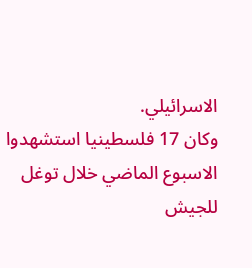الاسرائيلي.
وكان 17 فلسطينيا استشهدوا الاسبوع الماضي خلال توغل للجيش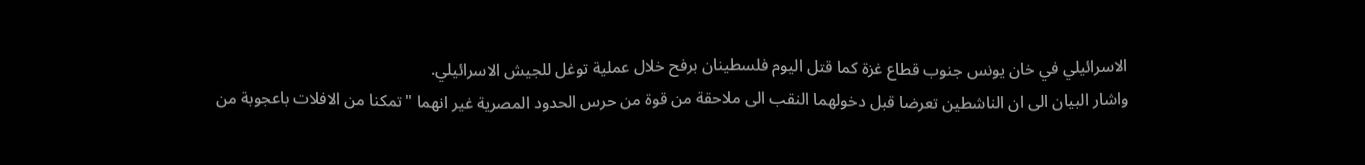الاسرائيلي في خان يونس جنوب قطاع غزة كما قتل اليوم فلسطينان برفح خلال عملية توغل للجيش الاسرائيلي.
واشار البيان الى ان الناشطين تعرضا قبل دخولهما النقب الى ملاحقة من قوة من حرس الحدود المصرية غير انهما "تمكنا من الافلات باعجوبة من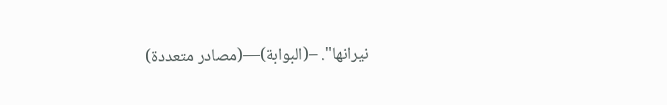نيرانها". –(البوابة)—(مصادر متعددة)